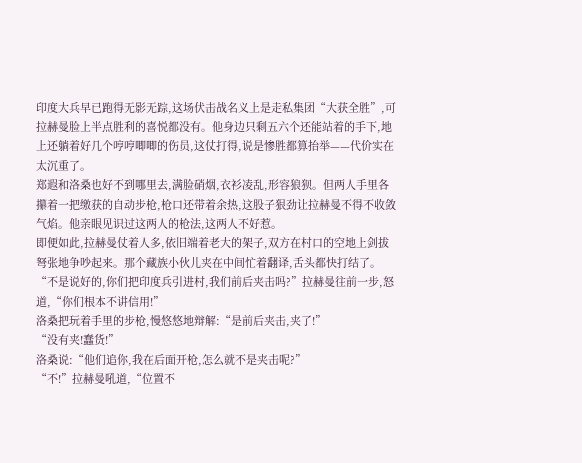印度大兵早已跑得无影无踪,这场伏击战名义上是走私集团“大获全胜”,可拉赫曼脸上半点胜利的喜悦都没有。他身边只剩五六个还能站着的手下,地上还躺着好几个哼哼唧唧的伤员,这仗打得,说是惨胜都算抬举——代价实在太沉重了。
郑遐和洛桑也好不到哪里去,满脸硝烟,衣衫凌乱,形容狼狈。但两人手里各攥着一把缴获的自动步枪,枪口还带着余热,这股子狠劲让拉赫曼不得不收敛气焰。他亲眼见识过这两人的枪法,这两人不好惹。
即便如此,拉赫曼仗着人多,依旧端着老大的架子,双方在村口的空地上剑拔弩张地争吵起来。那个藏族小伙儿夹在中间忙着翻译,舌头都快打结了。
“不是说好的,你们把印度兵引进村,我们前后夹击吗?”拉赫曼往前一步,怒道,“你们根本不讲信用!”
洛桑把玩着手里的步枪,慢悠悠地辩解:“是前后夹击,夹了!”
“没有夹!蠢货!”
洛桑说:“他们追你,我在后面开枪,怎么就不是夹击呢?”
“不!”拉赫曼吼道,“位置不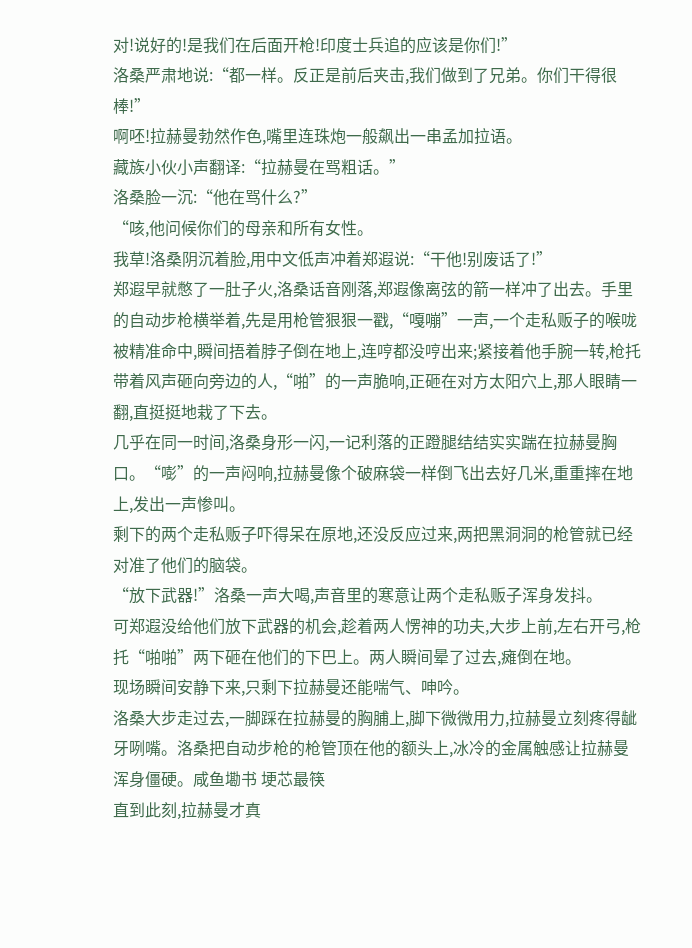对!说好的!是我们在后面开枪!印度士兵追的应该是你们!”
洛桑严肃地说:“都一样。反正是前后夹击,我们做到了兄弟。你们干得很棒!”
啊呸!拉赫曼勃然作色,嘴里连珠炮一般飙出一串孟加拉语。
藏族小伙小声翻译:“拉赫曼在骂粗话。”
洛桑脸一沉:“他在骂什么?”
“咳,他问候你们的母亲和所有女性。
我草!洛桑阴沉着脸,用中文低声冲着郑遐说:“干他!别废话了!”
郑遐早就憋了一肚子火,洛桑话音刚落,郑遐像离弦的箭一样冲了出去。手里的自动步枪横举着,先是用枪管狠狠一戳,“嘎嘣”一声,一个走私贩子的喉咙被精准命中,瞬间捂着脖子倒在地上,连哼都没哼出来;紧接着他手腕一转,枪托带着风声砸向旁边的人,“啪”的一声脆响,正砸在对方太阳穴上,那人眼睛一翻,直挺挺地栽了下去。
几乎在同一时间,洛桑身形一闪,一记利落的正蹬腿结结实实踹在拉赫曼胸口。“嘭”的一声闷响,拉赫曼像个破麻袋一样倒飞出去好几米,重重摔在地上,发出一声惨叫。
剩下的两个走私贩子吓得呆在原地,还没反应过来,两把黑洞洞的枪管就已经对准了他们的脑袋。
“放下武器!”洛桑一声大喝,声音里的寒意让两个走私贩子浑身发抖。
可郑遐没给他们放下武器的机会,趁着两人愣神的功夫,大步上前,左右开弓,枪托“啪啪”两下砸在他们的下巴上。两人瞬间晕了过去,瘫倒在地。
现场瞬间安静下来,只剩下拉赫曼还能喘气、呻吟。
洛桑大步走过去,一脚踩在拉赫曼的胸脯上,脚下微微用力,拉赫曼立刻疼得龇牙咧嘴。洛桑把自动步枪的枪管顶在他的额头上,冰冷的金属触感让拉赫曼浑身僵硬。咸鱼墈书 埂芯最筷
直到此刻,拉赫曼才真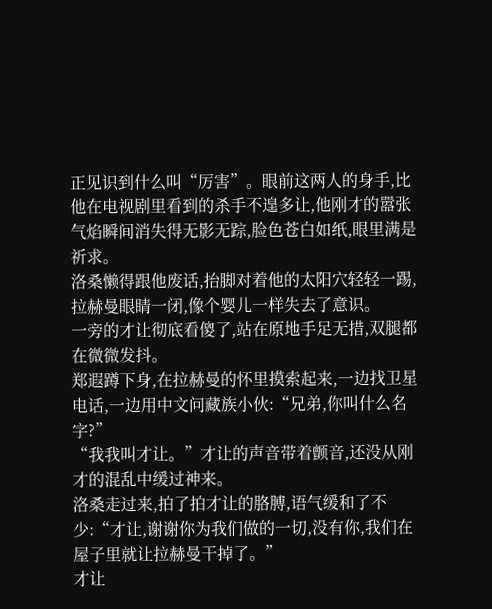正见识到什么叫“厉害”。眼前这两人的身手,比他在电视剧里看到的杀手不遑多让,他刚才的嚣张气焰瞬间消失得无影无踪,脸色苍白如纸,眼里满是祈求。
洛桑懒得跟他废话,抬脚对着他的太阳穴轻轻一踢,拉赫曼眼睛一闭,像个婴儿一样失去了意识。
一旁的才让彻底看傻了,站在原地手足无措,双腿都在微微发抖。
郑遐蹲下身,在拉赫曼的怀里摸索起来,一边找卫星电话,一边用中文问藏族小伙:“兄弟,你叫什么名字?”
“我我叫才让。”才让的声音带着颤音,还没从刚才的混乱中缓过神来。
洛桑走过来,拍了拍才让的胳膊,语气缓和了不少:“才让,谢谢你为我们做的一切,没有你,我们在屋子里就让拉赫曼干掉了。”
才让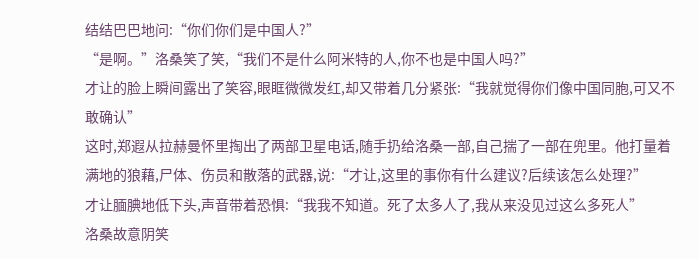结结巴巴地问:“你们你们是中国人?”
“是啊。”洛桑笑了笑,“我们不是什么阿米特的人,你不也是中国人吗?”
才让的脸上瞬间露出了笑容,眼眶微微发红,却又带着几分紧张:“我就觉得你们像中国同胞,可又不敢确认”
这时,郑遐从拉赫曼怀里掏出了两部卫星电话,随手扔给洛桑一部,自己揣了一部在兜里。他打量着满地的狼藉,尸体、伤员和散落的武器,说:“才让,这里的事你有什么建议?后续该怎么处理?”
才让腼腆地低下头,声音带着恐惧:“我我不知道。死了太多人了,我从来没见过这么多死人”
洛桑故意阴笑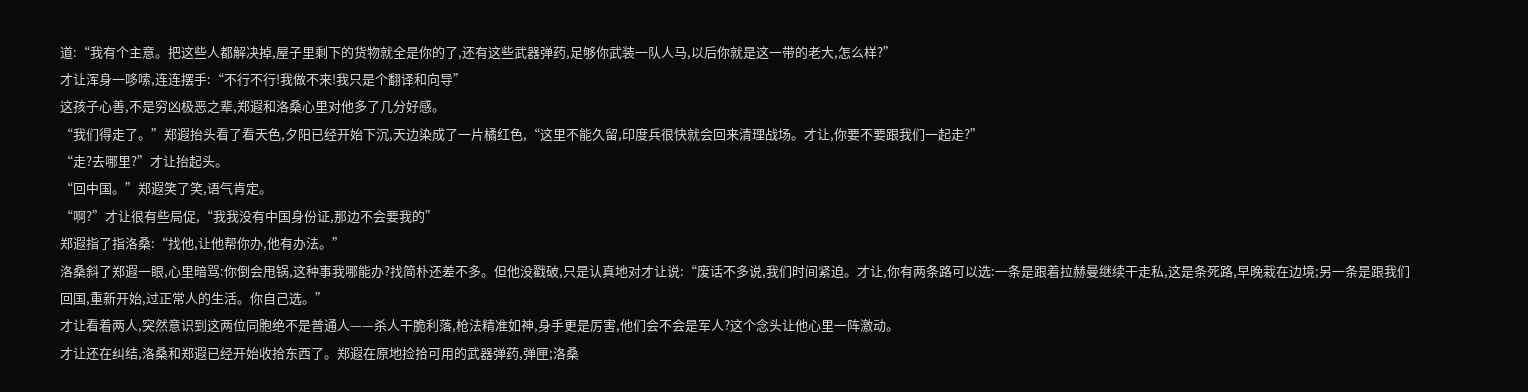道:“我有个主意。把这些人都解决掉,屋子里剩下的货物就全是你的了,还有这些武器弹药,足够你武装一队人马,以后你就是这一带的老大,怎么样?”
才让浑身一哆嗦,连连摆手:“不行不行!我做不来!我只是个翻译和向导”
这孩子心善,不是穷凶极恶之辈,郑遐和洛桑心里对他多了几分好感。
“我们得走了。”郑遐抬头看了看天色,夕阳已经开始下沉,天边染成了一片橘红色,“这里不能久留,印度兵很快就会回来清理战场。才让,你要不要跟我们一起走?”
“走?去哪里?”才让抬起头。
“回中国。”郑遐笑了笑,语气肯定。
“啊?”才让很有些局促,“我我没有中国身份证,那边不会要我的”
郑遐指了指洛桑:“找他,让他帮你办,他有办法。”
洛桑斜了郑遐一眼,心里暗骂:你倒会甩锅,这种事我哪能办?找简朴还差不多。但他没戳破,只是认真地对才让说:“废话不多说,我们时间紧迫。才让,你有两条路可以选:一条是跟着拉赫曼继续干走私,这是条死路,早晚栽在边境;另一条是跟我们回国,重新开始,过正常人的生活。你自己选。”
才让看着两人,突然意识到这两位同胞绝不是普通人——杀人干脆利落,枪法精准如神,身手更是厉害,他们会不会是军人?这个念头让他心里一阵激动。
才让还在纠结,洛桑和郑遐已经开始收拾东西了。郑遐在原地捡拾可用的武器弹药,弹匣;洛桑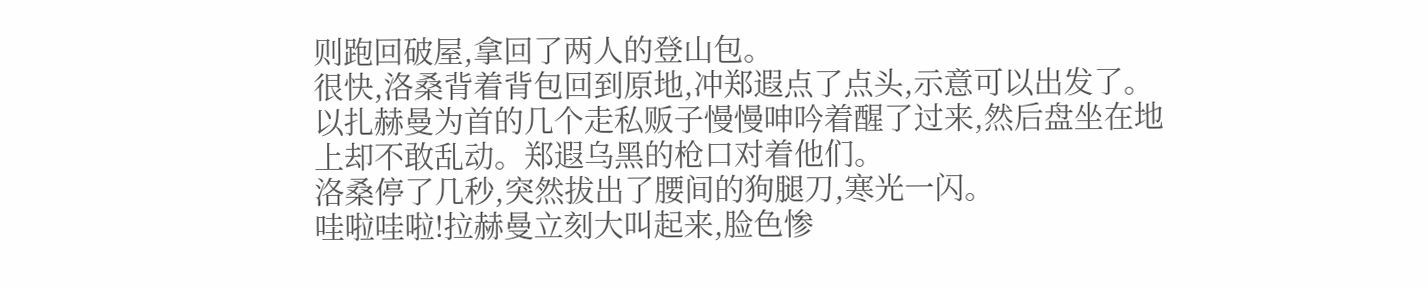则跑回破屋,拿回了两人的登山包。
很快,洛桑背着背包回到原地,冲郑遐点了点头,示意可以出发了。
以扎赫曼为首的几个走私贩子慢慢呻吟着醒了过来,然后盘坐在地上却不敢乱动。郑遐乌黑的枪口对着他们。
洛桑停了几秒,突然拔出了腰间的狗腿刀,寒光一闪。
哇啦哇啦!拉赫曼立刻大叫起来,脸色惨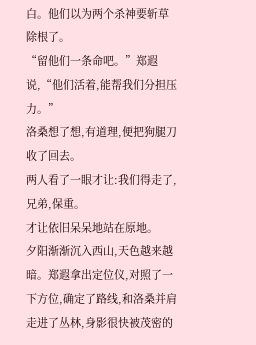白。他们以为两个杀神要斩草除根了。
“留他们一条命吧。”郑遐说,“他们活着,能帮我们分担压力。”
洛桑想了想,有道理,便把狗腿刀收了回去。
两人看了一眼才让:我们得走了,兄弟,保重。
才让依旧呆呆地站在原地。
夕阳渐渐沉入西山,天色越来越暗。郑遐拿出定位仪,对照了一下方位,确定了路线,和洛桑并肩走进了丛林,身影很快被茂密的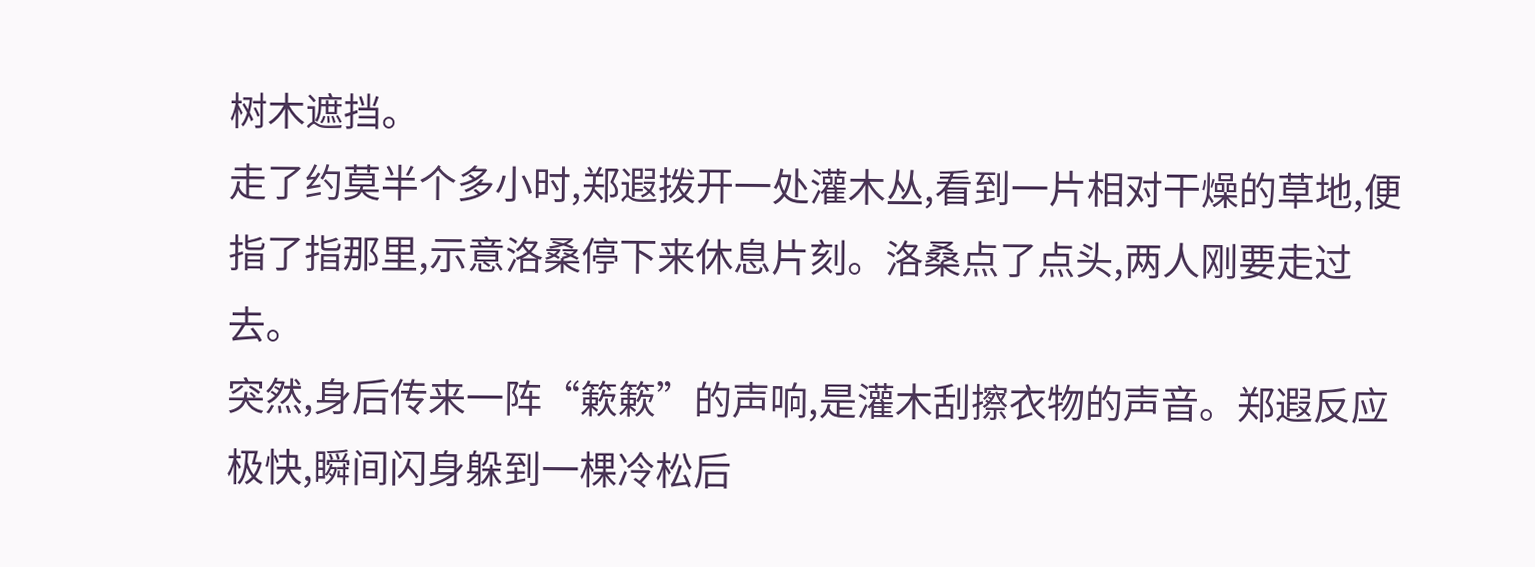树木遮挡。
走了约莫半个多小时,郑遐拨开一处灌木丛,看到一片相对干燥的草地,便指了指那里,示意洛桑停下来休息片刻。洛桑点了点头,两人刚要走过去。
突然,身后传来一阵“簌簌”的声响,是灌木刮擦衣物的声音。郑遐反应极快,瞬间闪身躲到一棵冷松后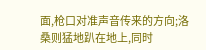面,枪口对准声音传来的方向;洛桑则猛地趴在地上,同时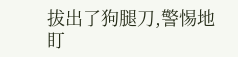拔出了狗腿刀,警惕地盯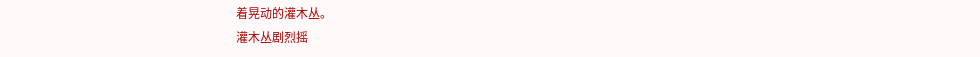着晃动的灌木丛。
灌木丛剧烈摇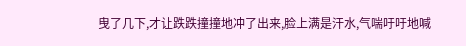曳了几下,才让跌跌撞撞地冲了出来,脸上满是汗水,气喘吁吁地喊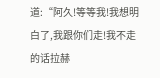道:“阿久!等等我!我想明白了,我跟你们走!我不走的话拉赫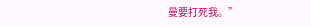曼要打死我。”